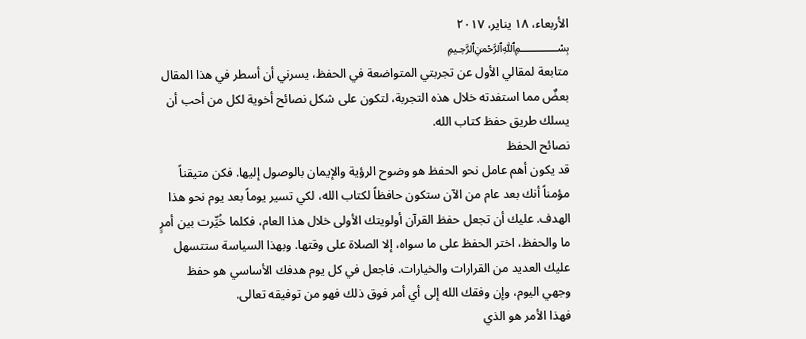الأربعاء، ١٨ يناير، ٢٠١٧
﷽
متابعة لمقالي الأول عن تجربتي المتواضعة في الحفظ، يسرني أن أسطر في هذا المقال بعضٌ مما استفدته خلال هذه التجربة، لتكون على شكل نصائح أخوية لكل من أحب أن يسلك طريق حفظ كتاب الله.
نصائح الحفظ
قد يكون أهم عامل نحو الحفظ هو وضوح الرؤية والإيمان بالوصول إليها. فكن متيقناً مؤمناً أنك بعد عام من الآن ستكون حافظاً لكتاب الله، لكي تسير يوماً بعد يوم نحو هذا الهدف. عليك أن تجعل حفظ القرآن أولويتك الأولى خلال هذا العام، فكلما خُيِّرت بين أمرٍ ما والحفظ، اختر الحفظ على ما سواه، إلا الصلاة على وقتها. وبهذا السياسة ستتسهل عليك العديد من القرارات والخيارات. فاجعل في كل يوم هدفك الأساسي هو حفظ وجهي اليوم، وإن وفقك الله إلى أي أمر فوق ذلك فهو من توفيقه تعالى.
فهذا الأمر هو الذي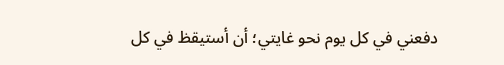دفعني في كل يوم نحو غايتي؛ أن أستيقظ في كل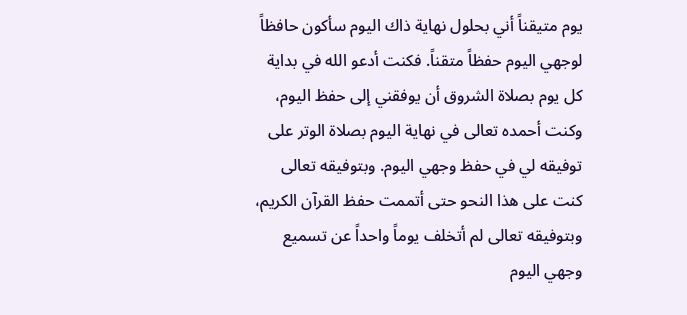يوم متيقناً أني بحلول نهاية ذاك اليوم سأكون حافظاً لوجهي اليوم حفظاً متقناً. فكنت أدعو الله في بداية كل يوم بصلاة الشروق أن يوفقني إلى حفظ اليوم، وكنت أحمده تعالى في نهاية اليوم بصلاة الوتر على توفيقه لي في حفظ وجهي اليوم. وبتوفيقه تعالى كنت على هذا النحو حتى أتممت حفظ القرآن الكريم، وبتوفيقه تعالى لم أتخلف يوماً واحداً عن تسميع وجهي اليوم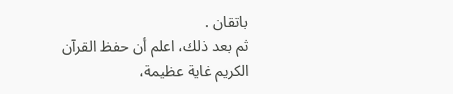باتقان .
ثم بعد ذلك، اعلم أن حفظ القرآن الكريم غاية عظيمة،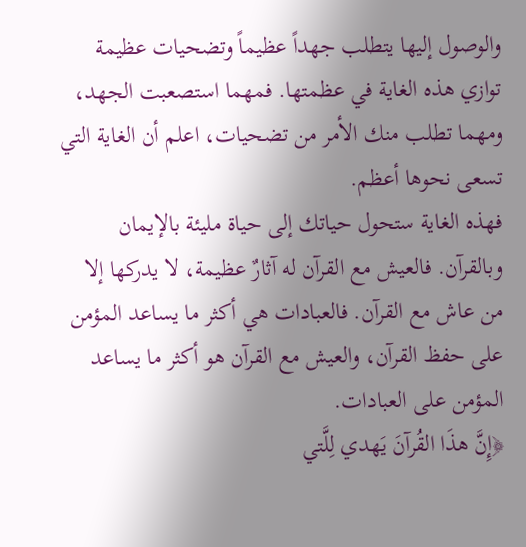والوصول إليها يتطلب جهداً عظيماً وتضحيات عظيمة توازي هذه الغاية في عظمتها. فمهما استصعبت الجهد، ومهما تطلب منك الأمر من تضحيات، اعلم أن الغاية التي تسعى نحوها أعظم.
فهذه الغاية ستحول حياتك إلى حياة مليئة بالإيمان وبالقرآن. فالعيش مع القرآن له آثارٌ عظيمة، لا يدركها إلا من عاش مع القرآن. فالعبادات هي أكثر ما يساعد المؤمن على حفظ القرآن، والعيش مع القرآن هو أكثر ما يساعد المؤمن على العبادات.
﴿إِنَّ هذَا القُرآنَ يَهدي لِلَّتي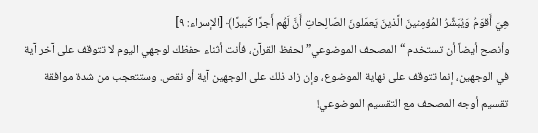هِيَ أَقوَمُ وَيُبَشِّرُ المُؤمِنينَ الَّذينَ يَعمَلونَ الصّالِحاتِ أَنَّ لَهُم أَجرًا كَبيرًا﴾ [الإسراء: ٩]
وأنصح أيضاً أن تستخدم “المصحف الموضوعي” لحفظ القرآن، فأنت أثناء حفظك لوجهي اليوم لا تتوقف على آخر آية في الوجهين، إنما تتوقف على نهاية الموضوع، وإن زاد ذلك على الوجهين آية أو نقص. وستتعجب من شدة موافقة تقسيم أوجه المصحف مع التقسيم الموضوعي!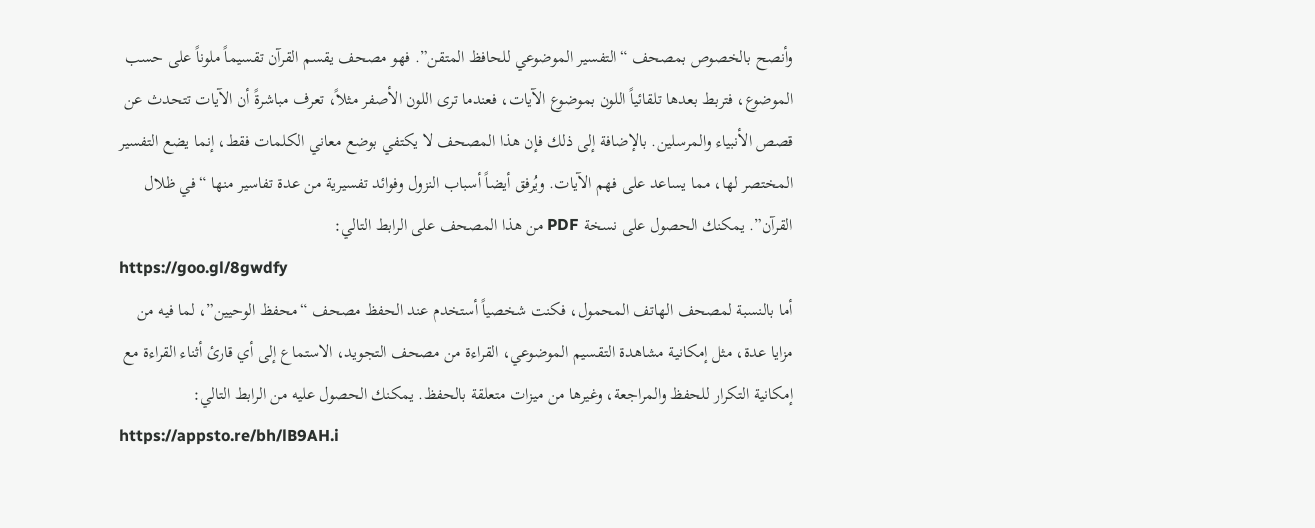وأنصح بالخصوص بمصحف “التفسير الموضوعي للحافظ المتقن”. فهو مصحف يقسم القرآن تقسيماً ملوناً على حسب الموضوع، فتربط بعدها تلقائياً اللون بموضوع الآيات، فعندما ترى اللون الأصفر مثلاً، تعرف مباشرةً أن الآيات تتحدث عن قصص الأنبياء والمرسلين. بالإضافة إلى ذلك فإن هذا المصحف لا يكتفي بوضع معاني الكلمات فقط، إنما يضع التفسير المختصر لها، مما يساعد على فهم الآيات. ويُرفق أيضاً أسباب النزول وفوائد تفسيرية من عدة تفاسير منها “في ظلال القرآن”. يمكنك الحصول على نسخة PDF من هذا المصحف على الرابط التالي:
https://goo.gl/8gwdfy
أما بالنسبة لمصحف الهاتف المحمول، فكنت شخصياً أستخدم عند الحفظ مصحف “محفظ الوحيين”، لما فيه من مزايا عدة، مثل إمكانية مشاهدة التقسيم الموضوعي، القراءة من مصحف التجويد، الاستماع إلى أي قارئ أثناء القراءة مع إمكانية التكرار للحفظ والمراجعة، وغيرها من ميزات متعلقة بالحفظ. يمكنك الحصول عليه من الرابط التالي:
https://appsto.re/bh/lB9AH.i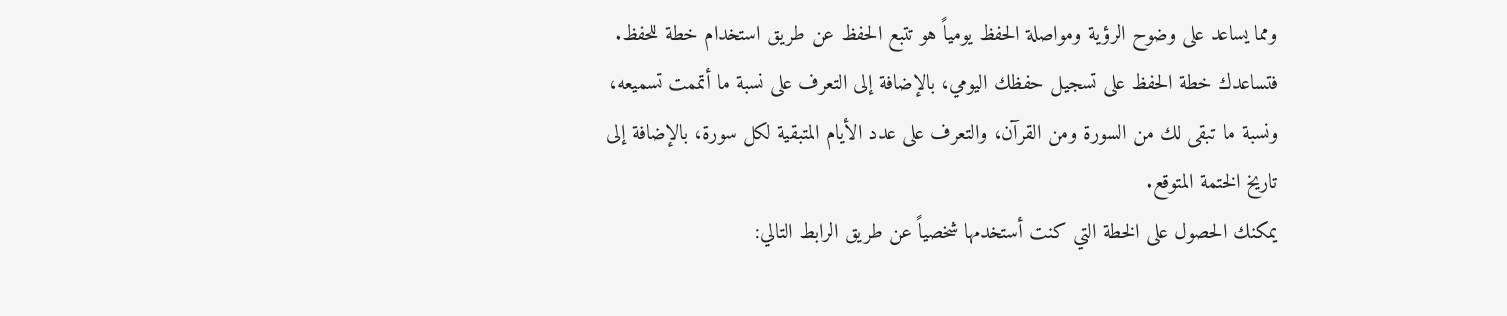ومما يساعد على وضوح الرؤية ومواصلة الحفظ يومياً هو تتبع الحفظ عن طريق استخدام خطة للحفظ. فتساعدك خطة الحفظ على تسجيل حفظك اليومي، بالإضافة إلى التعرف على نسبة ما أتممت تسميعه، ونسبة ما تبقى لك من السورة ومن القرآن، والتعرف على عدد الأيام المتبقية لكل سورة، بالإضافة إلى تاريخ الختمة المتوقع.
يمكنك الحصول على الخطة التي كنت أستخدمها شخصياً عن طريق الرابط التالي: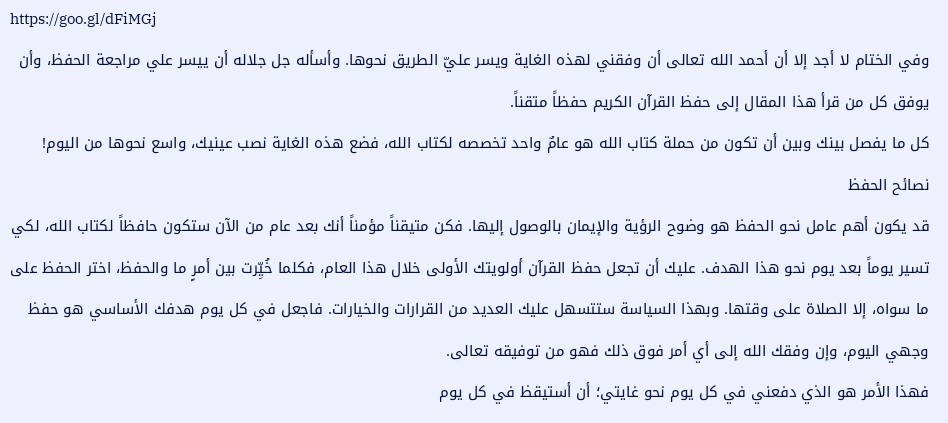https://goo.gl/dFiMGj
وفي الختام لا أجد إلا أن أحمد الله تعالى أن وفقني لهذه الغاية ويسر عليّ الطريق نحوها. وأسأله جل جلاله أن ييسر علي مراجعة الحفظ، وأن يوفق كل من قرأ هذا المقال إلى حفظ القرآن الكريم حفظاً متقناً.
كل ما يفصل بينك وبين أن تكون من حملة كتاب الله هو عامٌ واحد تخصصه لكتاب الله، فضع هذه الغاية نصب عينيك، واسع نحوها من اليوم!
نصائح الحفظ
قد يكون أهم عامل نحو الحفظ هو وضوح الرؤية والإيمان بالوصول إليها. فكن متيقناً مؤمناً أنك بعد عام من الآن ستكون حافظاً لكتاب الله، لكي تسير يوماً بعد يوم نحو هذا الهدف. عليك أن تجعل حفظ القرآن أولويتك الأولى خلال هذا العام، فكلما خُيِّرت بين أمرٍ ما والحفظ، اختر الحفظ على ما سواه، إلا الصلاة على وقتها. وبهذا السياسة ستتسهل عليك العديد من القرارات والخيارات. فاجعل في كل يوم هدفك الأساسي هو حفظ وجهي اليوم، وإن وفقك الله إلى أي أمر فوق ذلك فهو من توفيقه تعالى.
فهذا الأمر هو الذي دفعني في كل يوم نحو غايتي؛ أن أستيقظ في كل يوم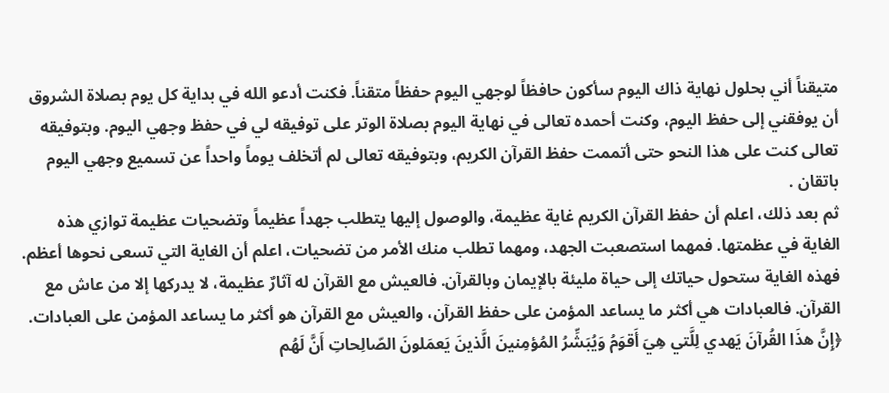متيقناً أني بحلول نهاية ذاك اليوم سأكون حافظاً لوجهي اليوم حفظاً متقناً. فكنت أدعو الله في بداية كل يوم بصلاة الشروق أن يوفقني إلى حفظ اليوم، وكنت أحمده تعالى في نهاية اليوم بصلاة الوتر على توفيقه لي في حفظ وجهي اليوم. وبتوفيقه تعالى كنت على هذا النحو حتى أتممت حفظ القرآن الكريم، وبتوفيقه تعالى لم أتخلف يوماً واحداً عن تسميع وجهي اليوم باتقان .
ثم بعد ذلك، اعلم أن حفظ القرآن الكريم غاية عظيمة، والوصول إليها يتطلب جهداً عظيماً وتضحيات عظيمة توازي هذه الغاية في عظمتها. فمهما استصعبت الجهد، ومهما تطلب منك الأمر من تضحيات، اعلم أن الغاية التي تسعى نحوها أعظم.
فهذه الغاية ستحول حياتك إلى حياة مليئة بالإيمان وبالقرآن. فالعيش مع القرآن له آثارٌ عظيمة، لا يدركها إلا من عاش مع القرآن. فالعبادات هي أكثر ما يساعد المؤمن على حفظ القرآن، والعيش مع القرآن هو أكثر ما يساعد المؤمن على العبادات.
﴿إِنَّ هذَا القُرآنَ يَهدي لِلَّتي هِيَ أَقوَمُ وَيُبَشِّرُ المُؤمِنينَ الَّذينَ يَعمَلونَ الصّالِحاتِ أَنَّ لَهُم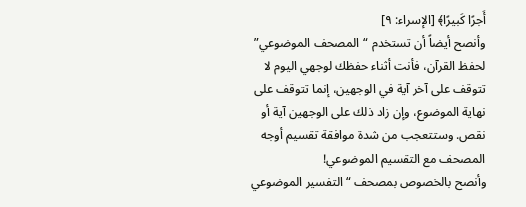أَجرًا كَبيرًا﴾ [الإسراء: ٩]
وأنصح أيضاً أن تستخدم “المصحف الموضوعي” لحفظ القرآن، فأنت أثناء حفظك لوجهي اليوم لا تتوقف على آخر آية في الوجهين، إنما تتوقف على نهاية الموضوع، وإن زاد ذلك على الوجهين آية أو نقص. وستتعجب من شدة موافقة تقسيم أوجه المصحف مع التقسيم الموضوعي!
وأنصح بالخصوص بمصحف “التفسير الموضوعي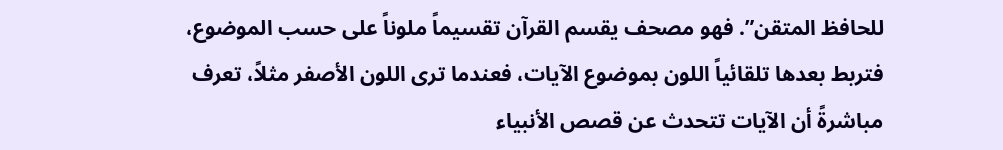للحافظ المتقن”. فهو مصحف يقسم القرآن تقسيماً ملوناً على حسب الموضوع، فتربط بعدها تلقائياً اللون بموضوع الآيات، فعندما ترى اللون الأصفر مثلاً، تعرف مباشرةً أن الآيات تتحدث عن قصص الأنبياء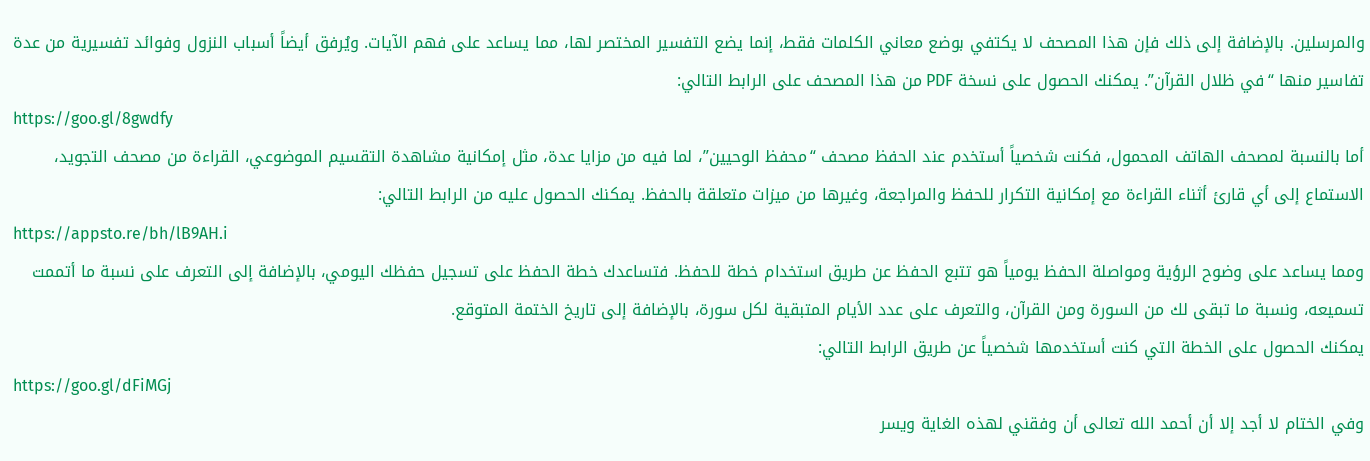والمرسلين. بالإضافة إلى ذلك فإن هذا المصحف لا يكتفي بوضع معاني الكلمات فقط، إنما يضع التفسير المختصر لها، مما يساعد على فهم الآيات. ويُرفق أيضاً أسباب النزول وفوائد تفسيرية من عدة تفاسير منها “في ظلال القرآن”. يمكنك الحصول على نسخة PDF من هذا المصحف على الرابط التالي:
https://goo.gl/8gwdfy
أما بالنسبة لمصحف الهاتف المحمول، فكنت شخصياً أستخدم عند الحفظ مصحف “محفظ الوحيين”، لما فيه من مزايا عدة، مثل إمكانية مشاهدة التقسيم الموضوعي، القراءة من مصحف التجويد، الاستماع إلى أي قارئ أثناء القراءة مع إمكانية التكرار للحفظ والمراجعة، وغيرها من ميزات متعلقة بالحفظ. يمكنك الحصول عليه من الرابط التالي:
https://appsto.re/bh/lB9AH.i
ومما يساعد على وضوح الرؤية ومواصلة الحفظ يومياً هو تتبع الحفظ عن طريق استخدام خطة للحفظ. فتساعدك خطة الحفظ على تسجيل حفظك اليومي، بالإضافة إلى التعرف على نسبة ما أتممت تسميعه، ونسبة ما تبقى لك من السورة ومن القرآن، والتعرف على عدد الأيام المتبقية لكل سورة، بالإضافة إلى تاريخ الختمة المتوقع.
يمكنك الحصول على الخطة التي كنت أستخدمها شخصياً عن طريق الرابط التالي:
https://goo.gl/dFiMGj
وفي الختام لا أجد إلا أن أحمد الله تعالى أن وفقني لهذه الغاية ويسر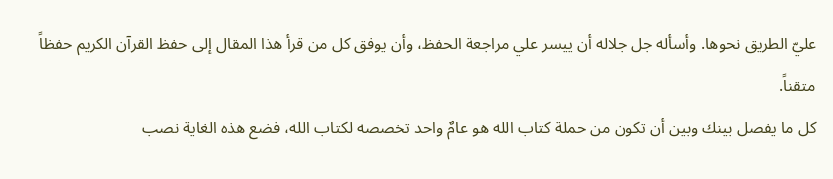عليّ الطريق نحوها. وأسأله جل جلاله أن ييسر علي مراجعة الحفظ، وأن يوفق كل من قرأ هذا المقال إلى حفظ القرآن الكريم حفظاً متقناً.
كل ما يفصل بينك وبين أن تكون من حملة كتاب الله هو عامٌ واحد تخصصه لكتاب الله، فضع هذه الغاية نصب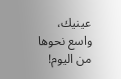عينيك، واسع نحوها من اليوم!